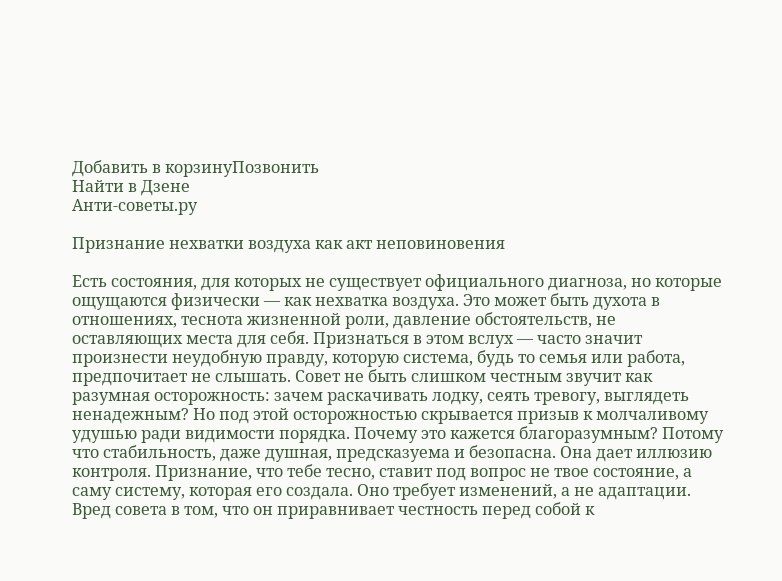Добавить в корзинуПозвонить
Найти в Дзене
Анти-советы.ру

Признание нехватки воздуха как акт неповиновения

Есть состояния, для которых не существует официального диагноза, но которые ощущаются физически — как нехватка воздуха. Это может быть духота в отношениях, теснота жизненной роли, давление обстоятельств, не оставляющих места для себя. Признаться в этом вслух — часто значит произнести неудобную правду, которую система, будь то семья или работа, предпочитает не слышать. Совет не быть слишком честным звучит как разумная осторожность: зачем раскачивать лодку, сеять тревогу, выглядеть ненадежным? Но под этой осторожностью скрывается призыв к молчаливому удушью ради видимости порядка. Почему это кажется благоразумным? Потому что стабильность, даже душная, предсказуема и безопасна. Она дает иллюзию контроля. Признание, что тебе тесно, ставит под вопрос не твое состояние, а саму систему, которая его создала. Оно требует изменений, а не адаптации. Вред совета в том, что он приравнивает честность перед собой к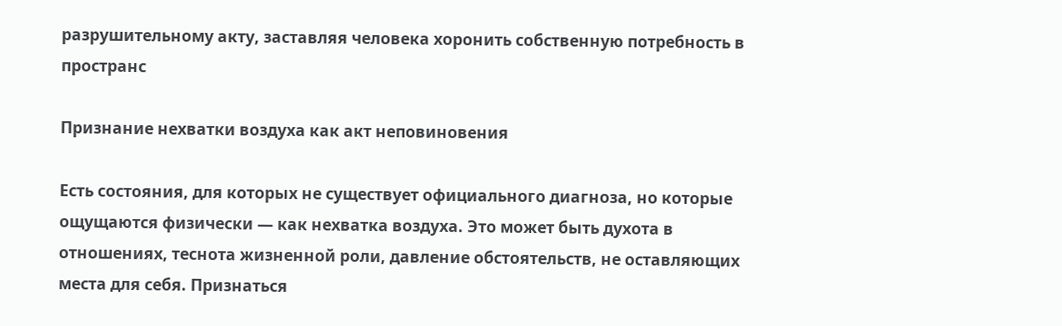разрушительному акту, заставляя человека хоронить собственную потребность в пространс

Признание нехватки воздуха как акт неповиновения

Есть состояния, для которых не существует официального диагноза, но которые ощущаются физически — как нехватка воздуха. Это может быть духота в отношениях, теснота жизненной роли, давление обстоятельств, не оставляющих места для себя. Признаться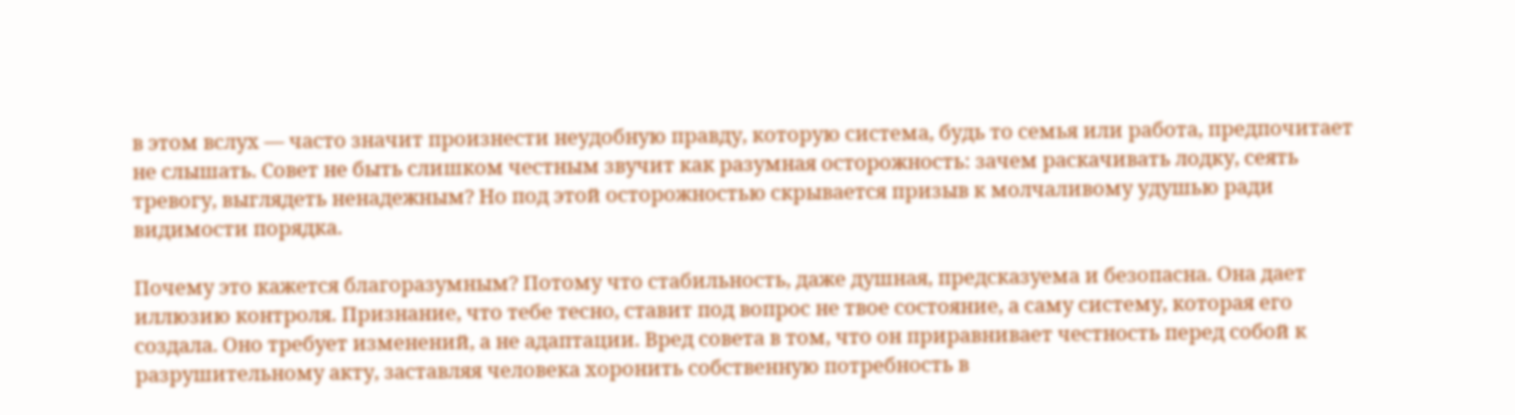в этом вслух — часто значит произнести неудобную правду, которую система, будь то семья или работа, предпочитает не слышать. Совет не быть слишком честным звучит как разумная осторожность: зачем раскачивать лодку, сеять тревогу, выглядеть ненадежным? Но под этой осторожностью скрывается призыв к молчаливому удушью ради видимости порядка.

Почему это кажется благоразумным? Потому что стабильность, даже душная, предсказуема и безопасна. Она дает иллюзию контроля. Признание, что тебе тесно, ставит под вопрос не твое состояние, а саму систему, которая его создала. Оно требует изменений, а не адаптации. Вред совета в том, что он приравнивает честность перед собой к разрушительному акту, заставляя человека хоронить собственную потребность в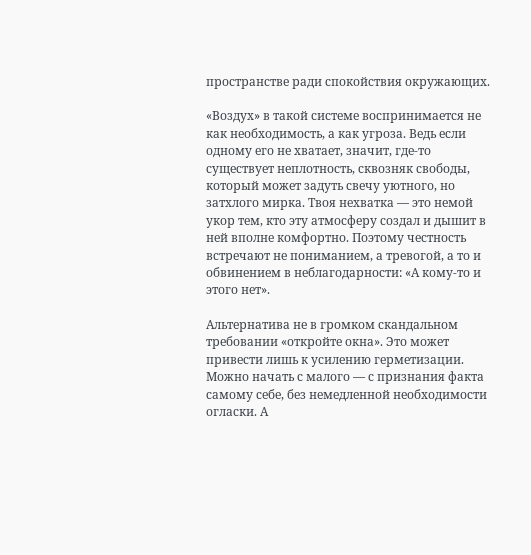пространстве ради спокойствия окружающих.

«Воздух» в такой системе воспринимается не как необходимость, а как угроза. Ведь если одному его не хватает, значит, где-то существует неплотность, сквозняк свободы, который может задуть свечу уютного, но затхлого мирка. Твоя нехватка — это немой укор тем, кто эту атмосферу создал и дышит в ней вполне комфортно. Поэтому честность встречают не пониманием, а тревогой, а то и обвинением в неблагодарности: «А кому-то и этого нет».

Альтернатива не в громком скандальном требовании «откройте окна». Это может привести лишь к усилению герметизации. Можно начать с малого — с признания факта самому себе, без немедленной необходимости огласки. А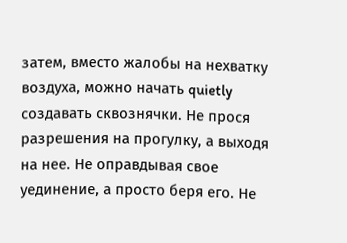затем, вместо жалобы на нехватку воздуха, можно начать quietly создавать сквознячки. Не прося разрешения на прогулку, а выходя на нее. Не оправдывая свое уединение, а просто беря его. Не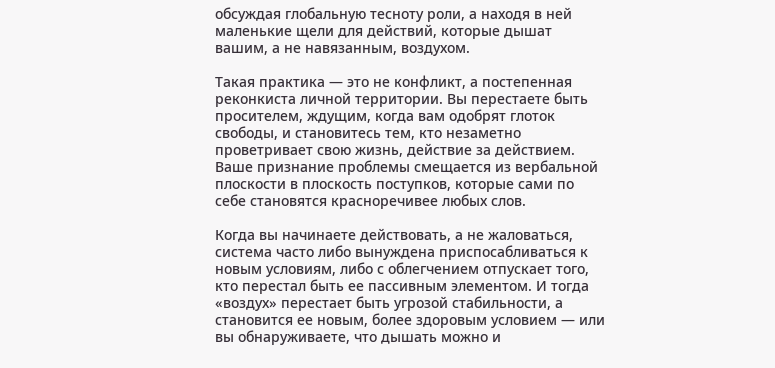обсуждая глобальную тесноту роли, а находя в ней маленькие щели для действий, которые дышат вашим, а не навязанным, воздухом.

Такая практика — это не конфликт, а постепенная реконкиста личной территории. Вы перестаете быть просителем, ждущим, когда вам одобрят глоток свободы, и становитесь тем, кто незаметно проветривает свою жизнь, действие за действием. Ваше признание проблемы смещается из вербальной плоскости в плоскость поступков, которые сами по себе становятся красноречивее любых слов.

Когда вы начинаете действовать, а не жаловаться, система часто либо вынуждена приспосабливаться к новым условиям, либо с облегчением отпускает того, кто перестал быть ее пассивным элементом. И тогда «воздух» перестает быть угрозой стабильности, а становится ее новым, более здоровым условием — или вы обнаруживаете, что дышать можно и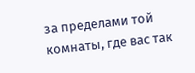за пределами той комнаты, где вас так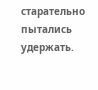старательно пытались удержать.